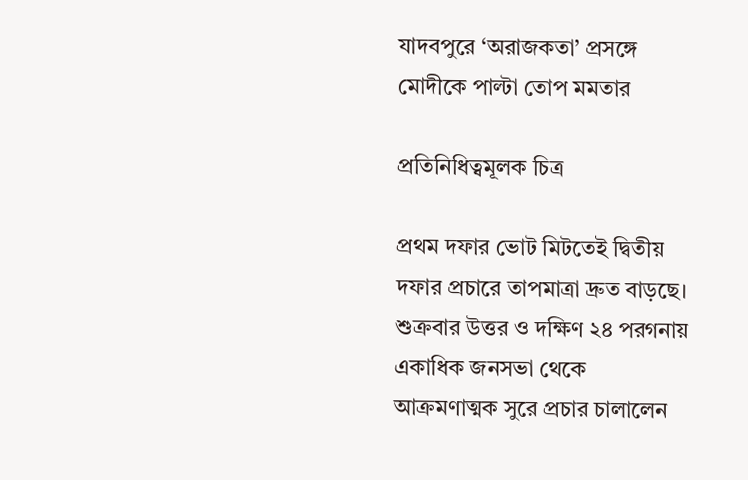যাদবপুরে ‘অরাজকতা’ প্রসঙ্গে মোদীকে পাল্টা তোপ মমতার

প্রতিনিধিত্বমূলক চিত্র

প্রথম দফার ভোট মিটতেই দ্বিতীয় দফার প্রচারে তাপমাত্রা দ্রুত বাড়ছে। শুক্রবার উত্তর ও দক্ষিণ ২৪ পরগনায় একাধিক জনসভা থেকে আক্রমণাত্মক সুরে প্রচার চালালেন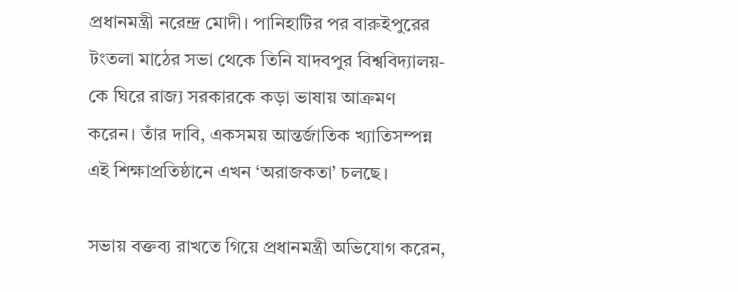প্রধানমন্ত্রী নরেন্দ্র মোদী। পানিহাটির পর বারুইপুরের টংতলা মাঠের সভা থেকে তিনি যাদবপুর বিশ্ববিদ্যালয়-কে ঘিরে রাজ্য সরকারকে কড়া ভাষায় আক্রমণ করেন। তাঁর দাবি, একসময় আন্তর্জাতিক খ্যাতিসম্পন্ন এই শিক্ষাপ্রতিষ্ঠানে এখন ‘অরাজকতা’ চলছে।

সভায় বক্তব্য রাখতে গিয়ে প্রধানমন্ত্রী অভিযোগ করেন,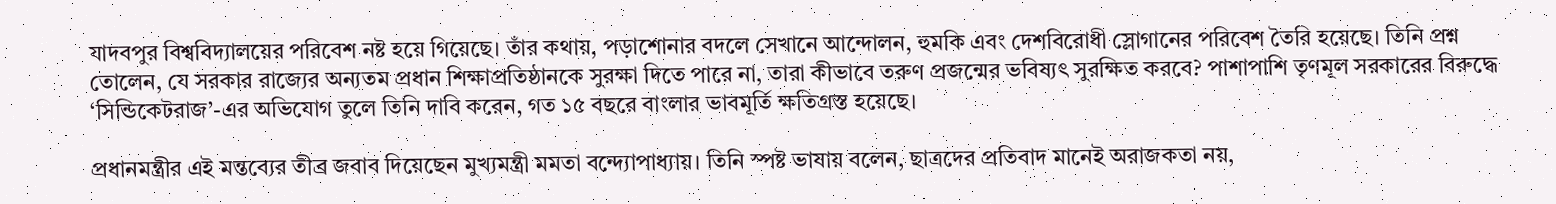যাদবপুর বিশ্ববিদ্যালয়ের পরিবেশ নষ্ট হয়ে গিয়েছে। তাঁর কথায়, পড়াশোনার বদলে সেখানে আন্দোলন, হুমকি এবং দেশবিরোধী স্লোগানের পরিবেশ তৈরি হয়েছে। তিনি প্রশ্ন তোলেন, যে সরকার রাজ্যের অন্যতম প্রধান শিক্ষাপ্রতিষ্ঠানকে সুরক্ষা দিতে পারে না, তারা কীভাবে তরুণ প্রজন্মের ভবিষ্যৎ সুরক্ষিত করবে? পাশাপাশি তৃণমূল সরকারের বিরুদ্ধে ‘সিন্ডিকেটরাজ’-এর অভিযোগ তুলে তিনি দাবি করেন, গত ১৫ বছরে বাংলার ভাবমূর্তি ক্ষতিগ্রস্ত হয়েছে।

প্রধানমন্ত্রীর এই মন্তব্যের তীব্র জবাব দিয়েছেন মুখ্যমন্ত্রী মমতা বন্দ্যোপাধ্যায়। তিনি স্পষ্ট ভাষায় বলেন, ছাত্রদের প্রতিবাদ মানেই অরাজকতা নয়,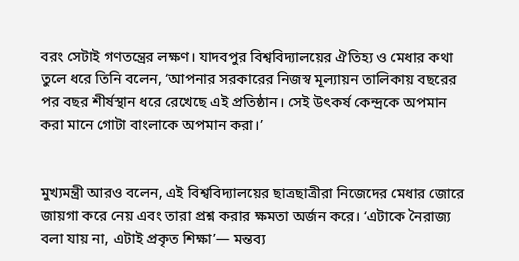বরং সেটাই গণতন্ত্রের লক্ষণ। যাদবপুর বিশ্ববিদ্যালয়ের ঐতিহ্য ও মেধার কথা তুলে ধরে তিনি বলেন, ‘আপনার সরকারের নিজস্ব মূল্যায়ন তালিকায় বছরের পর বছর শীর্ষস্থান ধরে রেখেছে এই প্রতিষ্ঠান। সেই উৎকর্ষ কেন্দ্রকে অপমান করা মানে গোটা বাংলাকে অপমান করা।’


মুখ্যমন্ত্রী আরও বলেন, এই বিশ্ববিদ্যালয়ের ছাত্রছাত্রীরা নিজেদের মেধার জোরে জায়গা করে নেয় এবং তারা প্রশ্ন করার ক্ষমতা অর্জন করে। ‘এটাকে নৈরাজ্য বলা যায় না, এটাই প্রকৃত শিক্ষা’— মন্তব্য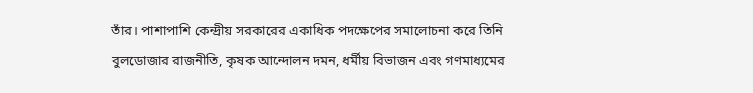তাঁর। পাশাপাশি কেন্দ্রীয় সরকারের একাধিক পদক্ষেপের সমালোচনা করে তিনি বুলডোজার রাজনীতি, কৃষক আন্দোলন দমন, ধর্মীয় বিভাজন এবং গণমাধ্যমের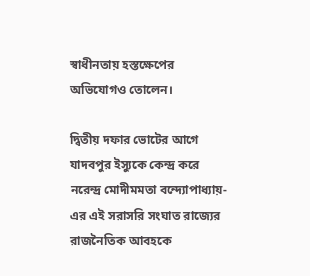স্বাধীনতায় হস্তক্ষেপের অভিযোগও তোলেন।

দ্বিতীয় দফার ভোটের আগে যাদবপুর ইস্যুকে কেন্দ্র করে নরেন্দ্র মোদীমমতা বন্দ্যোপাধ্যায়-এর এই সরাসরি সংঘাত রাজ্যের রাজনৈতিক আবহকে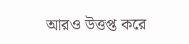আরও উত্তপ্ত করে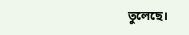তুলেছে।